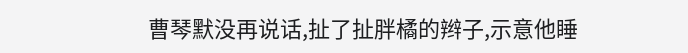曹琴默没再说话,扯了扯胖橘的辫子,示意他睡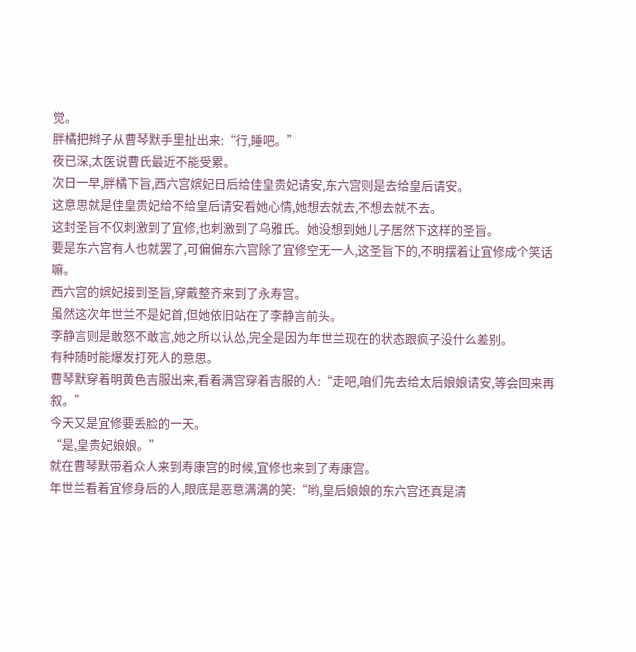觉。
胖橘把辫子从曹琴默手里扯出来:“行,睡吧。”
夜已深,太医说曹氏最近不能受累。
次日一早,胖橘下旨,西六宫嫔妃日后给佳皇贵妃请安,东六宫则是去给皇后请安。
这意思就是佳皇贵妃给不给皇后请安看她心情,她想去就去,不想去就不去。
这封圣旨不仅刺激到了宜修,也刺激到了乌雅氏。她没想到她儿子居然下这样的圣旨。
要是东六宫有人也就罢了,可偏偏东六宫除了宜修空无一人,这圣旨下的,不明摆着让宜修成个笑话嘛。
西六宫的嫔妃接到圣旨,穿戴整齐来到了永寿宫。
虽然这次年世兰不是妃首,但她依旧站在了李静言前头。
李静言则是敢怒不敢言,她之所以认怂,完全是因为年世兰现在的状态跟疯子没什么差别。
有种随时能爆发打死人的意思。
曹琴默穿着明黄色吉服出来,看着满宫穿着吉服的人:“走吧,咱们先去给太后娘娘请安,等会回来再叙。”
今天又是宜修要丢脸的一天。
“是,皇贵妃娘娘。”
就在曹琴默带着众人来到寿康宫的时候,宜修也来到了寿康宫。
年世兰看着宜修身后的人,眼底是恶意满满的笑:“哟,皇后娘娘的东六宫还真是清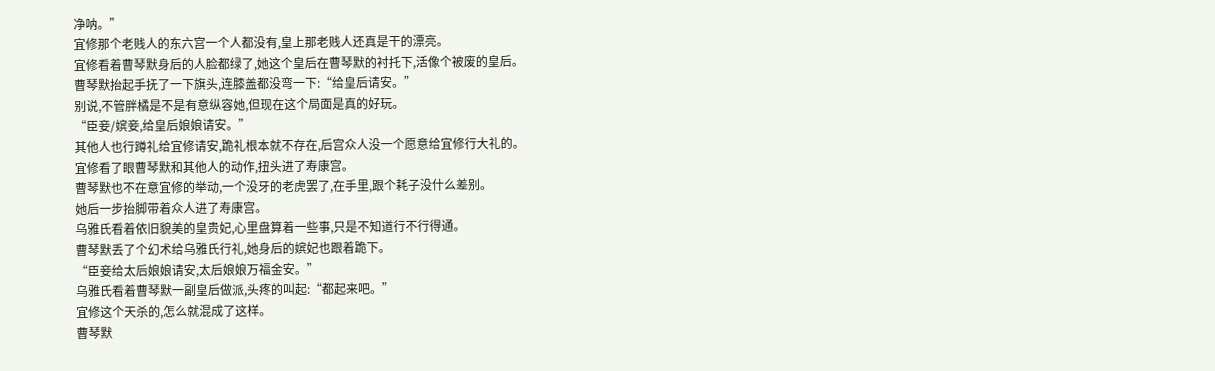净呐。”
宜修那个老贱人的东六宫一个人都没有,皇上那老贱人还真是干的漂亮。
宜修看着曹琴默身后的人脸都绿了,她这个皇后在曹琴默的衬托下,活像个被废的皇后。
曹琴默抬起手抚了一下旗头,连膝盖都没弯一下:“给皇后请安。”
别说,不管胖橘是不是有意纵容她,但现在这个局面是真的好玩。
“臣妾/嫔妾,给皇后娘娘请安。”
其他人也行蹲礼给宜修请安,跪礼根本就不存在,后宫众人没一个愿意给宜修行大礼的。
宜修看了眼曹琴默和其他人的动作,扭头进了寿康宫。
曹琴默也不在意宜修的举动,一个没牙的老虎罢了,在手里,跟个耗子没什么差别。
她后一步抬脚带着众人进了寿康宫。
乌雅氏看着依旧貌美的皇贵妃,心里盘算着一些事,只是不知道行不行得通。
曹琴默丢了个幻术给乌雅氏行礼,她身后的嫔妃也跟着跪下。
“臣妾给太后娘娘请安,太后娘娘万福金安。”
乌雅氏看着曹琴默一副皇后做派,头疼的叫起:“都起来吧。”
宜修这个天杀的,怎么就混成了这样。
曹琴默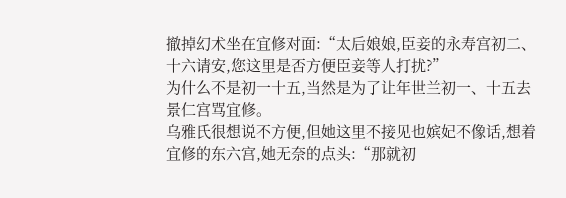撤掉幻术坐在宜修对面:“太后娘娘,臣妾的永寿宫初二、十六请安,您这里是否方便臣妾等人打扰?”
为什么不是初一十五,当然是为了让年世兰初一、十五去景仁宫骂宜修。
乌雅氏很想说不方便,但她这里不接见也嫔妃不像话,想着宜修的东六宫,她无奈的点头:“那就初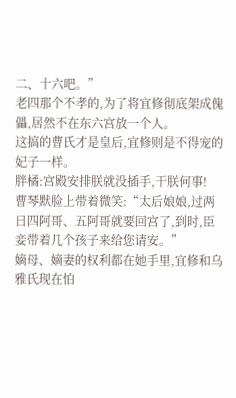二、十六吧。”
老四那个不孝的,为了将宜修彻底架成傀儡,居然不在东六宫放一个人。
这搞的曹氏才是皇后,宜修则是不得宠的妃子一样。
胖橘:宫殿安排朕就没插手,干朕何事!
曹琴默脸上带着微笑:“太后娘娘,过两日四阿哥、五阿哥就要回宫了,到时,臣妾带着几个孩子来给您请安。”
嫡母、嫡妻的权利都在她手里,宜修和乌雅氏现在怕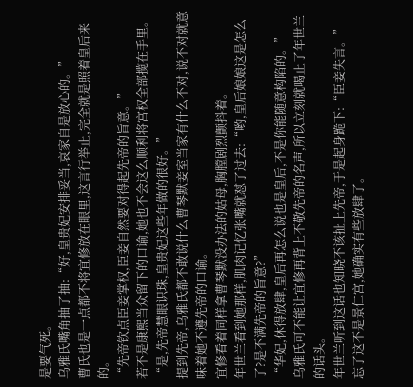是要气死。
乌雅氏嘴角抽了抽:“好,皇贵妃安排妥当,哀家自是放心的。”
曹氏也是一点都不将宜修放在眼里,这言行举止,完全就是照着皇后来的。
“先帝钦点臣妾掌权,臣妾自然要对得起先帝的旨意。”
若不是康熙当众留下的口谕,她也不会这么顺利将宫权全部揽在手里。
“是,先帝慧眼识珠,皇贵妃这些年做的很好。”
提到先帝,乌雅氏都不敢说什么曹琴默妾室当家有什么不对,说不对就意味着她不遵先帝的口谕。
宜修看着同样拿曹琴默没办法的姑母,胸膛剧烈颤抖着。
年世兰看到她那样,肌肉记忆张嘴就怼了过去:“哟,皇后娘娘这是怎么了?是不满先帝的旨意?”
“华妃,休得放肆,皇后再怎么说也是皇后,不是你能随意构陷的。”
乌雅氏可不能让宜修再背上不敬先帝的名声,所以立刻就喝止了年世兰的话头。
年世兰听到这话也知晓不该扯上先帝,于是起身跪下:“臣妾失言。”
忘了这不是景仁宫,她确实有些放肆了。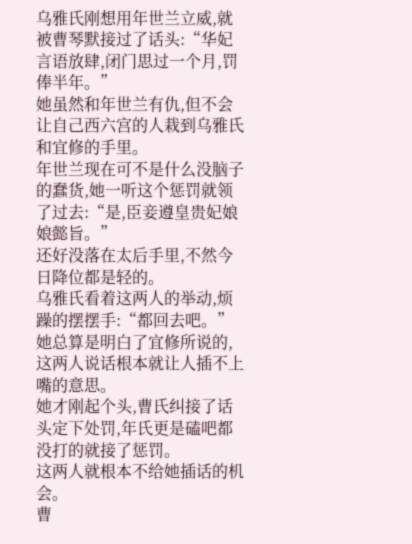乌雅氏刚想用年世兰立威,就被曹琴默接过了话头:“华妃言语放肆,闭门思过一个月,罚俸半年。”
她虽然和年世兰有仇,但不会让自己西六宫的人栽到乌雅氏和宜修的手里。
年世兰现在可不是什么没脑子的蠢货,她一听这个惩罚就领了过去:“是,臣妾遵皇贵妃娘娘懿旨。”
还好没落在太后手里,不然今日降位都是轻的。
乌雅氏看着这两人的举动,烦躁的摆摆手:“都回去吧。”
她总算是明白了宜修所说的,这两人说话根本就让人插不上嘴的意思。
她才刚起个头,曹氏纠接了话头定下处罚,年氏更是磕吧都没打的就接了惩罚。
这两人就根本不给她插话的机会。
曹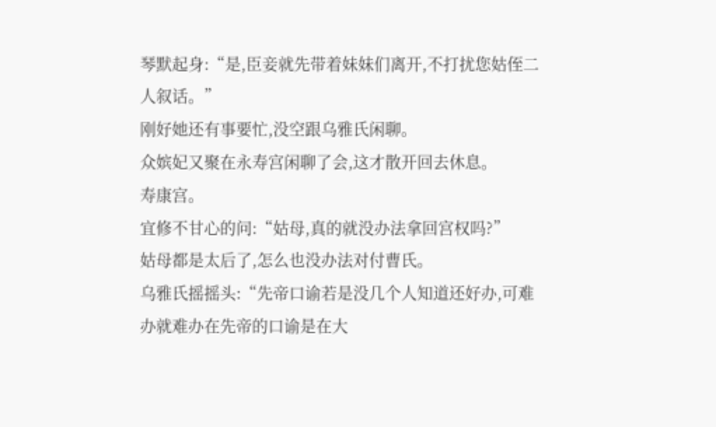琴默起身:“是,臣妾就先带着妹妹们离开,不打扰您姑侄二人叙话。”
刚好她还有事要忙,没空跟乌雅氏闲聊。
众嫔妃又聚在永寿宫闲聊了会,这才散开回去休息。
寿康宫。
宜修不甘心的问:“姑母,真的就没办法拿回宫权吗?”
姑母都是太后了,怎么也没办法对付曹氏。
乌雅氏摇摇头:“先帝口谕若是没几个人知道还好办,可难办就难办在先帝的口谕是在大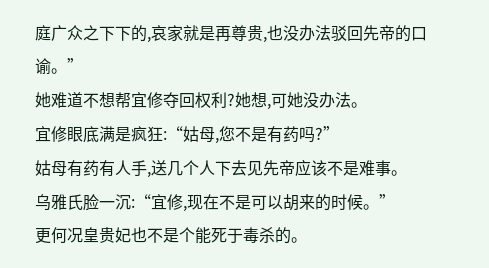庭广众之下下的,哀家就是再尊贵,也没办法驳回先帝的口谕。”
她难道不想帮宜修夺回权利?她想,可她没办法。
宜修眼底满是疯狂:“姑母,您不是有药吗?”
姑母有药有人手,送几个人下去见先帝应该不是难事。
乌雅氏脸一沉:“宜修,现在不是可以胡来的时候。”
更何况皇贵妃也不是个能死于毒杀的。